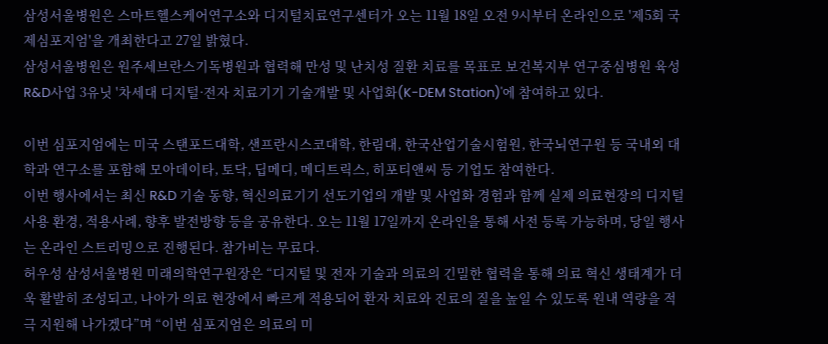삼성서울병원은 스마트헬스케어연구소와 디지털치료연구센터가 오는 11월 18일 오전 9시부터 온라인으로 '제5회 국제심포지엄'을 개최한다고 27일 밝혔다.
삼성서울병원은 원주세브란스기독병원과 협력해 만성 및 난치성 질환 치료를 목표로 보건복지부 연구중심병원 육성 R&D사업 3유닛 '차세대 디지털·전자 치료기기 기술개발 및 사업화(K-DEM Station)'에 참여하고 있다.

이번 심포지엄에는 미국 스탠포드대학, 샌프란시스코대학, 한림대, 한국산업기술시험원, 한국뇌연구원 등 국내외 대학과 연구소를 포함해 모아데이타, 토닥, 딥메디, 메디트릭스, 히포티앤씨 등 기업도 참여한다.
이번 행사에서는 최신 R&D 기술 동향, 혁신의료기기 선도기업의 개발 및 사업화 경험과 함께 실제 의료현장의 디지털 사용 환경, 적용사례, 향후 발전방향 등을 공유한다. 오는 11월 17일까지 온라인을 통해 사전 등록 가능하며, 당일 행사는 온라인 스트리밍으로 진행된다. 참가비는 무료다.
허우성 삼성서울병원 미래의학연구원장은 “디지털 및 전자 기술과 의료의 긴밀한 협력을 통해 의료 혁신 생태계가 더욱 활발히 조성되고, 나아가 의료 현장에서 빠르게 적용되어 환자 치료와 진료의 질을 높일 수 있도록 원내 역량을 적극 지원해 나가겠다”며 “이번 심포지엄은 의료의 미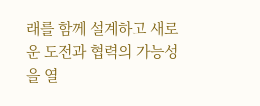래를 함께 설계하고 새로운 도전과 협력의 가능성을 열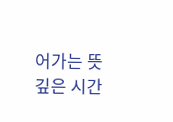어가는 뜻 깊은 시간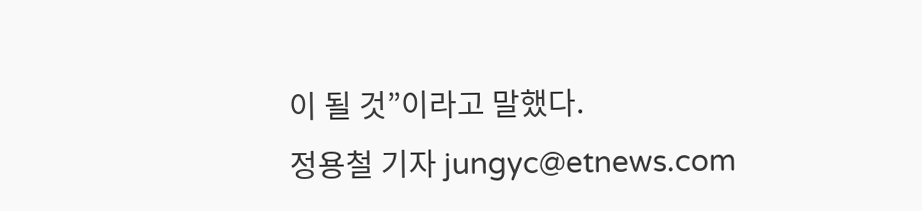이 될 것”이라고 말했다.
정용철 기자 jungyc@etnews.com